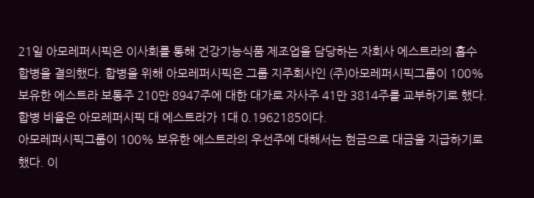21일 아모레퍼시픽은 이사회를 통해 건강기능식품 제조업을 담당하는 자회사 에스트라의 흡수 합병을 결의했다. 합병을 위해 아모레퍼시픽은 그룹 지주회사인 (주)아모레퍼시픽그룹이 100% 보유한 에스트라 보통주 210만 8947주에 대한 대가로 자사주 41만 3814주를 교부하기로 했다. 합병 비율은 아모레퍼시픽 대 에스트라가 1대 0.1962185이다.
아모레퍼시픽그룹이 100% 보유한 에스트라의 우선주에 대해서는 현금으로 대금을 지급하기로 했다. 이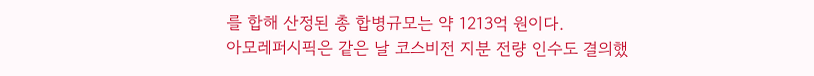를 합해 산정된 총 합병규모는 약 1213억 원이다.
아모레퍼시픽은 같은 날 코스비전 지분 전량 인수도 결의했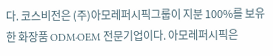다. 코스비전은 (주)아모레퍼시픽그룹이 지분 100%를 보유한 화장품 ODM‧OEM 전문기업이다. 아모레퍼시픽은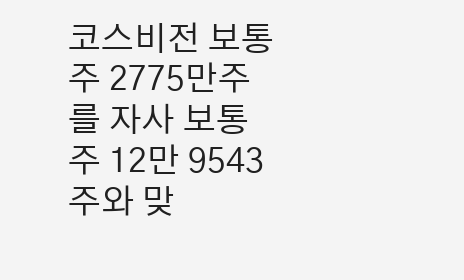코스비전 보통주 2775만주를 자사 보통주 12만 9543주와 맞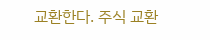교환한다. 주식 교환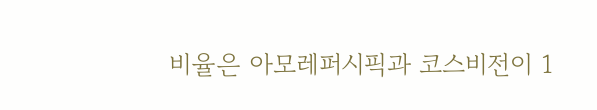비율은 아모레퍼시픽과 코스비전이 1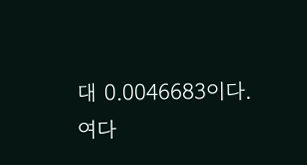대 0.0046683이다.
여다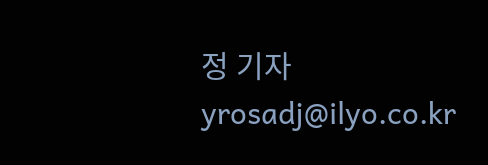정 기자 yrosadj@ilyo.co.kr